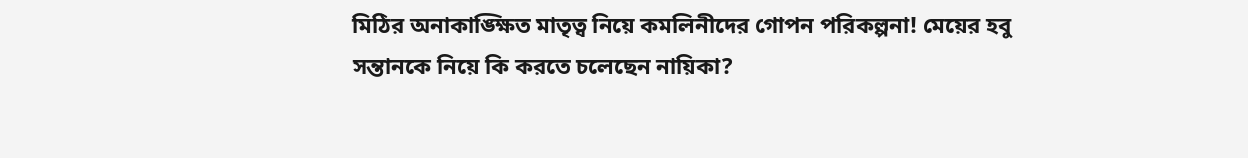মিঠির অনাকাঙ্ক্ষিত মাতৃত্ব নিয়ে কমলিনীদের গোপন পরিকল্পনা! মেয়ের হবু সন্তানকে নিয়ে কি করতে চলেছেন নায়িকা?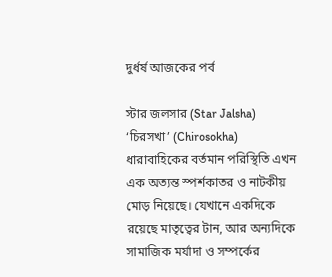দুর্ধর্ষ আজকের পর্ব

স্টার জলসার (Star Jalsha) ‘চিরসখা’ (Chirosokha) ধারাবাহিকের বর্তমান পরিস্থিতি এখন এক অত্যন্ত স্পর্শকাতর ও নাটকীয় মোড় নিয়েছে। যেখানে একদিকে রয়েছে মাতৃত্বের টান, আর অন্যদিকে সামাজিক মর্যাদা ও সম্পর্কের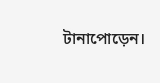টানাপোড়েন।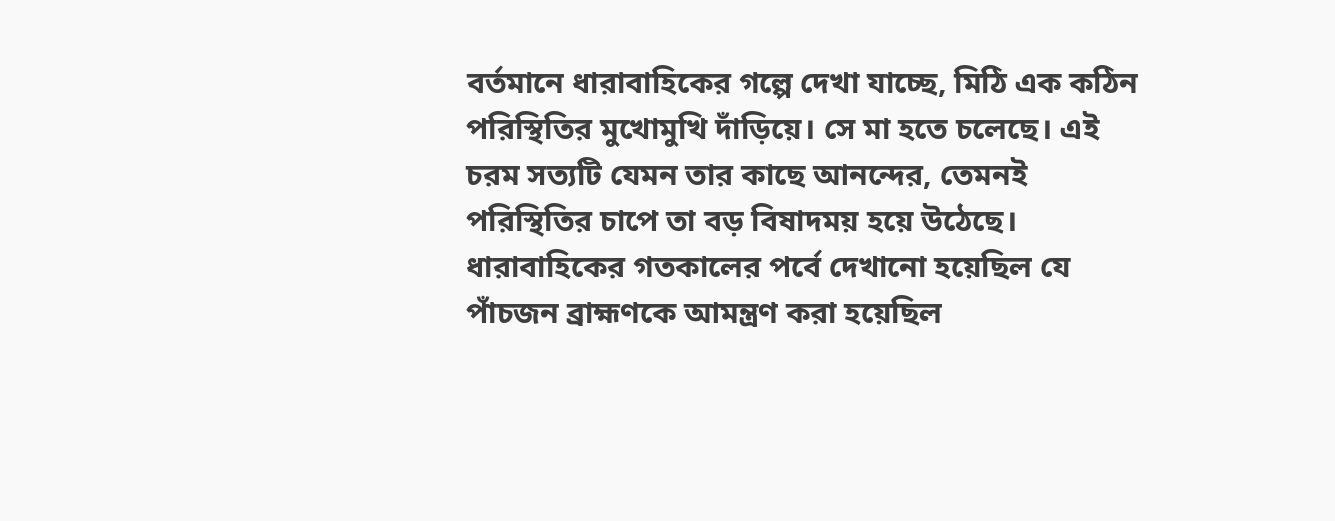বর্তমানে ধারাবাহিকের গল্পে দেখা যাচ্ছে, মিঠি এক কঠিন পরিস্থিতির মুখোমুখি দাঁড়িয়ে। সে মা হতে চলেছে। এই চরম সত্যটি যেমন তার কাছে আনন্দের, তেমনই পরিস্থিতির চাপে তা বড় বিষাদময় হয়ে উঠেছে।
ধারাবাহিকের গতকালের পর্বে দেখানো হয়েছিল যে পাঁচজন ব্রাহ্মণকে আমন্ত্রণ করা হয়েছিল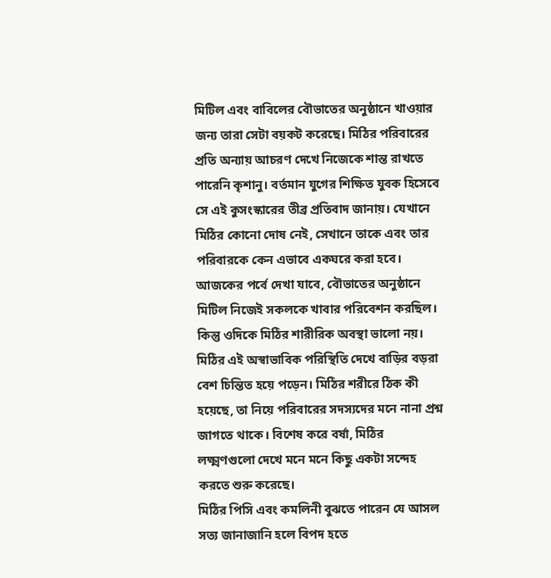মিটিল এবং বাবিলের বৌভাতের অনুষ্ঠানে খাওয়ার জন্য তারা সেটা বয়কট করেছে। মিঠির পরিবারের প্রতি অন্যায় আচরণ দেখে নিজেকে শান্ত রাখতে পারেনি কৃশানু। বর্তমান যুগের শিক্ষিত যুবক হিসেবে সে এই কুসংস্কারের তীব্র প্রতিবাদ জানায়। যেখানে মিঠির কোনো দোষ নেই, সেখানে তাকে এবং তার পরিবারকে কেন এভাবে একঘরে করা হবে।
আজকের পর্বে দেখা যাবে, বৌভাতের অনুষ্ঠানে মিটিল নিজেই সকলকে খাবার পরিবেশন করছিল। কিন্তু ওদিকে মিঠির শারীরিক অবস্থা ভালো নয়। মিঠির এই অস্বাভাবিক পরিস্থিতি দেখে বাড়ির বড়রা বেশ চিন্তিত হয়ে পড়েন। মিঠির শরীরে ঠিক কী হয়েছে, তা নিয়ে পরিবারের সদস্যদের মনে নানা প্রশ্ন জাগতে থাকে। বিশেষ করে বর্ষা, মিঠির লক্ষ্মণগুলো দেখে মনে মনে কিছু একটা সন্দেহ করতে শুরু করেছে।
মিঠির পিসি এবং কমলিনী বুঝতে পারেন যে আসল সত্য জানাজানি হলে বিপদ হতে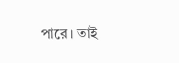পারে। তাই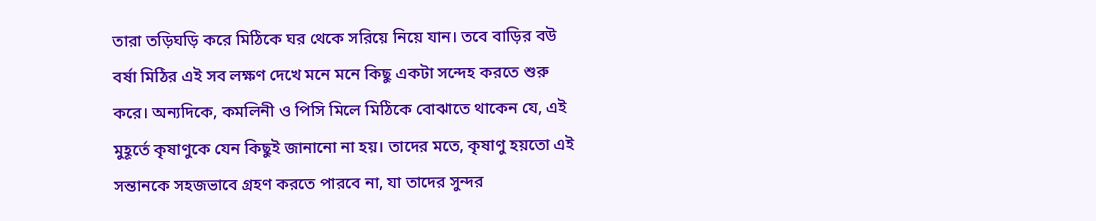তারা তড়িঘড়ি করে মিঠিকে ঘর থেকে সরিয়ে নিয়ে যান। তবে বাড়ির বউ বর্ষা মিঠির এই সব লক্ষণ দেখে মনে মনে কিছু একটা সন্দেহ করতে শুরু করে। অন্যদিকে, কমলিনী ও পিসি মিলে মিঠিকে বোঝাতে থাকেন যে, এই মুহূর্তে কৃষাণুকে যেন কিছুই জানানো না হয়। তাদের মতে, কৃষাণু হয়তো এই সন্তানকে সহজভাবে গ্রহণ করতে পারবে না, যা তাদের সুন্দর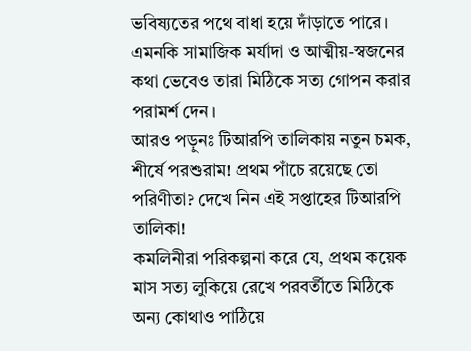ভবিষ্যতের পথে বাধা হয়ে দাঁড়াতে পারে। এমনকি সামাজিক মর্যাদা ও আত্মীয়-স্বজনের কথা ভেবেও তারা মিঠিকে সত্য গোপন করার পরামর্শ দেন।
আরও পড়ুনঃ টিআরপি তালিকায় নতুন চমক, শীর্ষে পরশুরাম! প্রথম পাঁচে রয়েছে তো পরিণীতা? দেখে নিন এই সপ্তাহের টিআরপি তালিকা!
কমলিনীরা পরিকল্পনা করে যে, প্রথম কয়েক মাস সত্য লুকিয়ে রেখে পরবর্তীতে মিঠিকে অন্য কোথাও পাঠিয়ে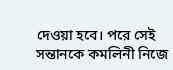দেওয়া হবে। পরে সেই সন্তানকে কমলিনী নিজে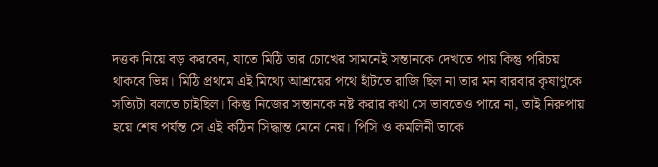দত্তক নিয়ে বড় করবেন, যাতে মিঠি তার চোখের সামনেই সন্তানকে দেখতে পায় কিন্তু পরিচয় থাকবে ভিন্ন। মিঠি প্রথমে এই মিথ্যে আশ্রয়ের পথে হাঁটতে রাজি ছিল না তার মন বারবার কৃষাণুকে সত্যিটা বলতে চাইছিল। কিন্তু নিজের সন্তানকে নষ্ট করার কথা সে ভাবতেও পারে না, তাই নিরুপায় হয়ে শেষ পর্যন্ত সে এই কঠিন সিদ্ধান্ত মেনে নেয়। পিসি ও কমলিনী তাকে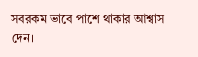সবরকম ভাবে পাশে থাকার আশ্বাস দেন।